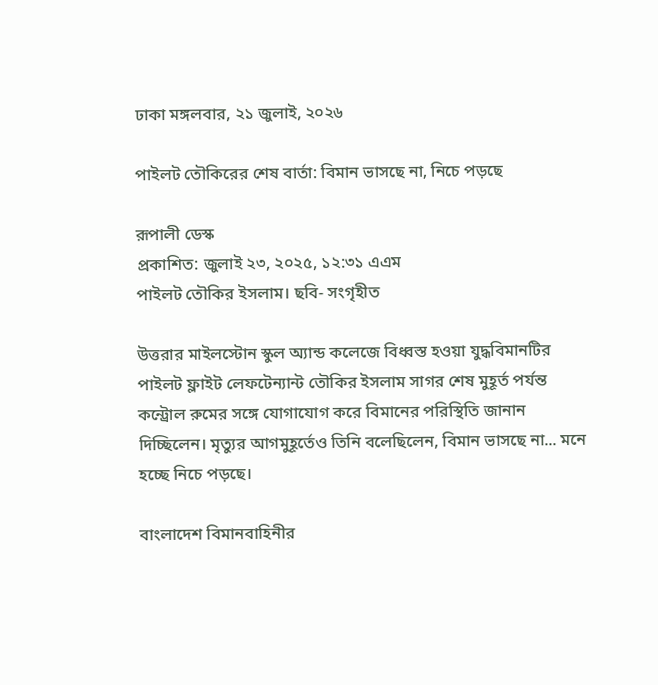ঢাকা মঙ্গলবার, ২১ জুলাই, ২০২৬

পাইলট তৌকিরের শেষ বার্তা: বিমান ভাসছে না, নিচে পড়ছে

রূপালী ডেস্ক
প্রকাশিত: জুলাই ২৩, ২০২৫, ১২:৩১ এএম
পাইলট তৌকির ইসলাম। ছবি- সংগৃহীত

উত্তরার মাইলস্টোন স্কুল অ্যান্ড কলেজে বিধ্বস্ত হওয়া যুদ্ধবিমানটির পাইলট ফ্লাইট লেফটেন্যান্ট তৌকির ইসলাম সাগর শেষ মুহূর্ত পর্যন্ত কন্ট্রোল রুমের সঙ্গে যোগাযোগ করে বিমানের পরিস্থিতি জানান দিচ্ছিলেন। মৃত্যুর আগমুহূর্তেও তিনি বলেছিলেন, বিমান ভাসছে না... মনে হচ্ছে নিচে পড়ছে।

বাংলাদেশ বিমানবাহিনীর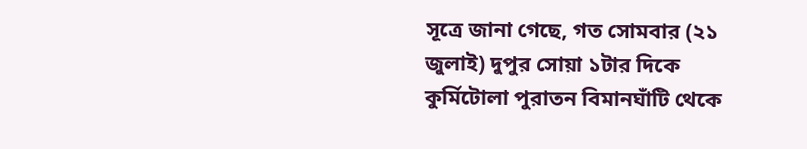সূত্রে জানা গেছে, গত সোমবার (২১ জুলাই) দুপুর সোয়া ১টার দিকে কুর্মিটোলা পুরাতন বিমানঘাঁটি থেকে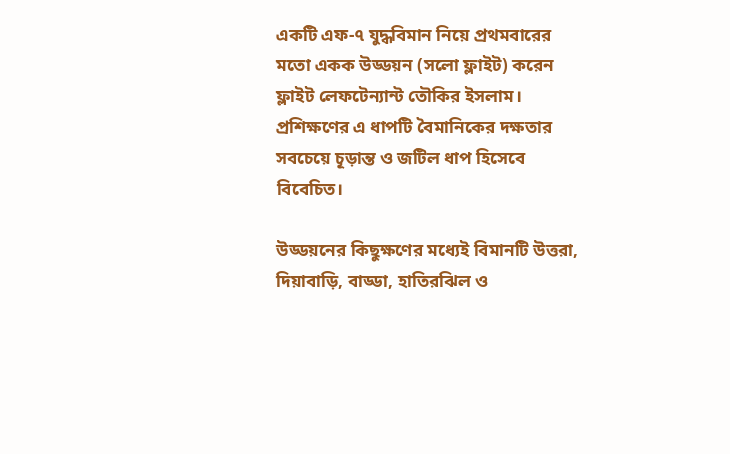একটি এফ-৭ যুদ্ধবিমান নিয়ে প্রথমবারের মতো একক উড্ডয়ন (সলো ফ্লাইট) করেন ফ্লাইট লেফটেন্যান্ট তৌকির ইসলাম। প্রশিক্ষণের এ ধাপটি বৈমানিকের দক্ষতার সবচেয়ে চূড়ান্ত ও জটিল ধাপ হিসেবে বিবেচিত।

উড্ডয়নের কিছুক্ষণের মধ্যেই বিমানটি উত্তরা, দিয়াবাড়ি, বাড্ডা, হাতিরঝিল ও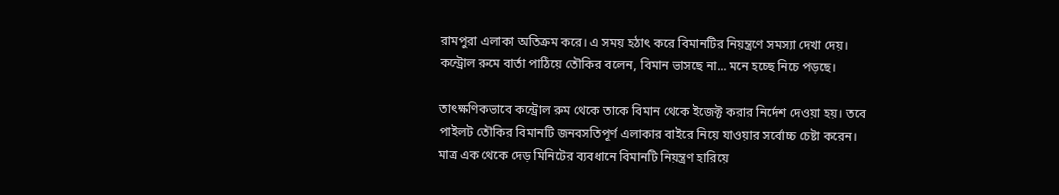রামপুরা এলাকা অতিক্রম করে। এ সময় হঠাৎ করে বিমানটির নিয়ন্ত্রণে সমস্যা দেখা দেয়। কন্ট্রোল রুমে বার্তা পাঠিয়ে তৌকির বলেন, বিমান ভাসছে না... মনে হচ্ছে নিচে পড়ছে।

তাৎক্ষণিকভাবে কন্ট্রোল রুম থেকে তাকে বিমান থেকে ইজেক্ট করার নির্দেশ দেওয়া হয়। তবে পাইলট তৌকির বিমানটি জনবসতিপূর্ণ এলাকার বাইরে নিয়ে যাওয়ার সর্বোচ্চ চেষ্টা করেন। মাত্র এক থেকে দেড় মিনিটের ব্যবধানে বিমানটি নিয়ন্ত্রণ হারিয়ে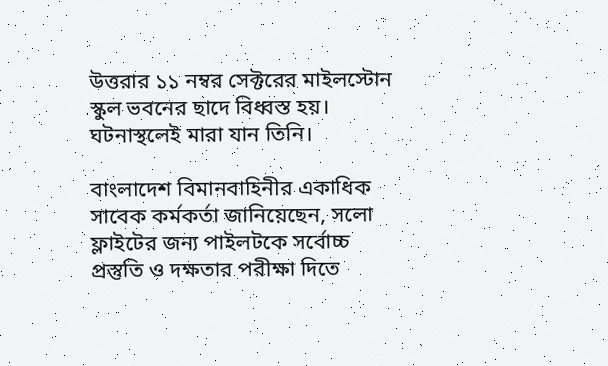উত্তরার ১১ নম্বর সেক্টরের মাইলস্টোন স্কুল ভবনের ছাদে বিধ্বস্ত হয়। ঘটনাস্থলেই মারা যান তিনি।

বাংলাদেশ বিমানবাহিনীর একাধিক সাবেক কর্মকর্তা জানিয়েছেন, সলো ফ্লাইটের জন্য পাইলটকে সর্বোচ্চ প্রস্তুতি ও দক্ষতার পরীক্ষা দিতে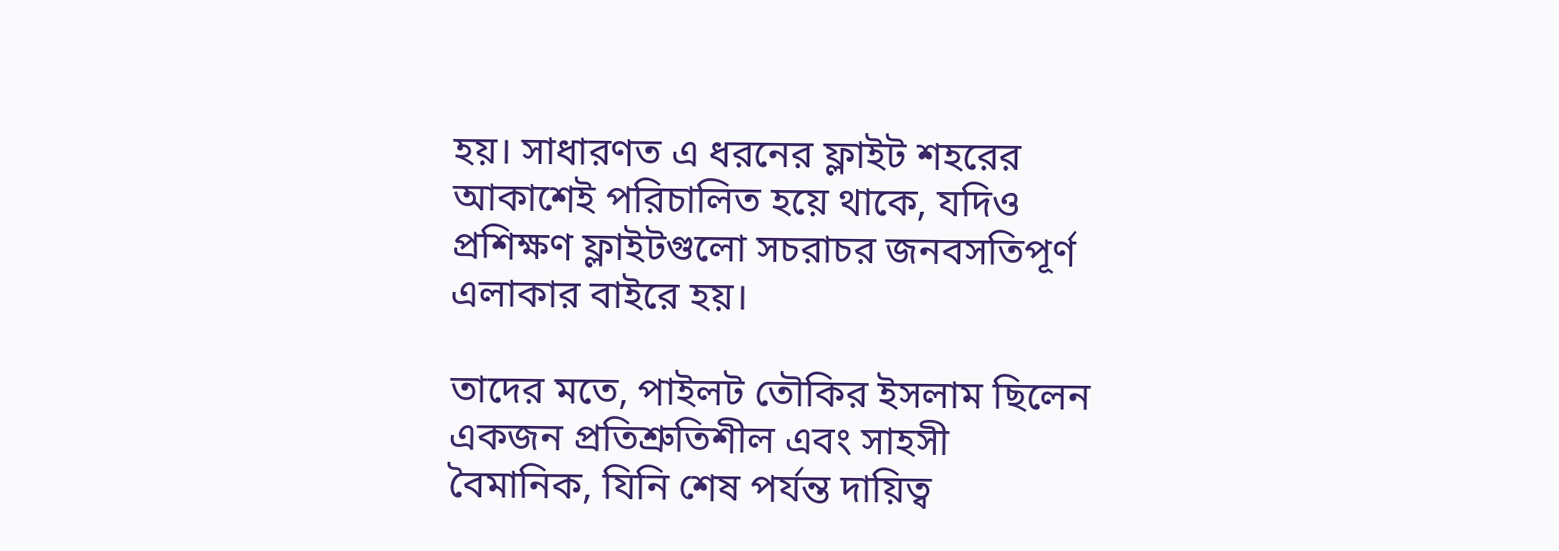হয়। সাধারণত এ ধরনের ফ্লাইট শহরের আকাশেই পরিচালিত হয়ে থাকে, যদিও প্রশিক্ষণ ফ্লাইটগুলো সচরাচর জনবসতিপূর্ণ এলাকার বাইরে হয়।

তাদের মতে, পাইলট তৌকির ইসলাম ছিলেন একজন প্রতিশ্রুতিশীল এবং সাহসী বৈমানিক, যিনি শেষ পর্যন্ত দায়িত্ব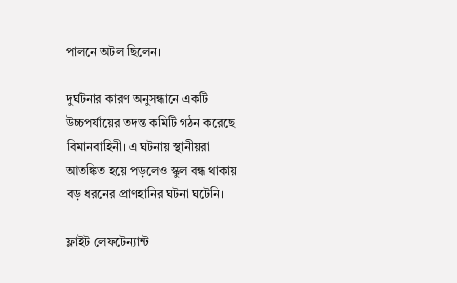পালনে অটল ছিলেন।

দুর্ঘটনার কারণ অনুসন্ধানে একটি উচ্চপর্যায়ের তদন্ত কমিটি গঠন করেছে বিমানবাহিনী। এ ঘটনায় স্থানীয়রা আতঙ্কিত হয়ে পড়লেও স্কুল বন্ধ থাকায় বড় ধরনের প্রাণহানির ঘটনা ঘটেনি।

ফ্লাইট লেফটেন্যান্ট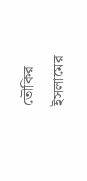তৌকির ইসলামের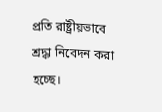প্রতি রাষ্ট্রীয়ভাবে শ্রদ্ধা নিবেদন করা হচ্ছে।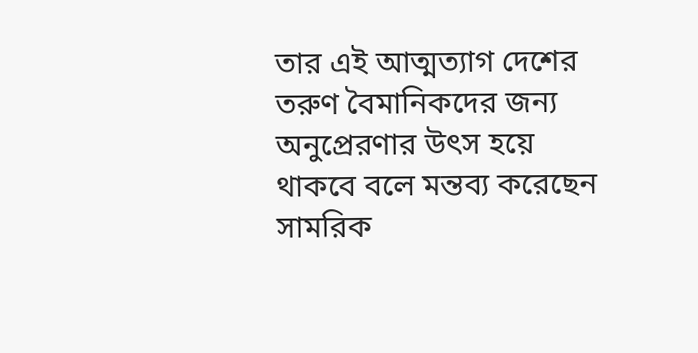তার এই আত্মত্যাগ দেশের তরুণ বৈমানিকদের জন্য অনুপ্রেরণার উৎস হয়ে থাকবে বলে মন্তব্য করেছেন সামরিক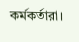কর্মকর্তারা।